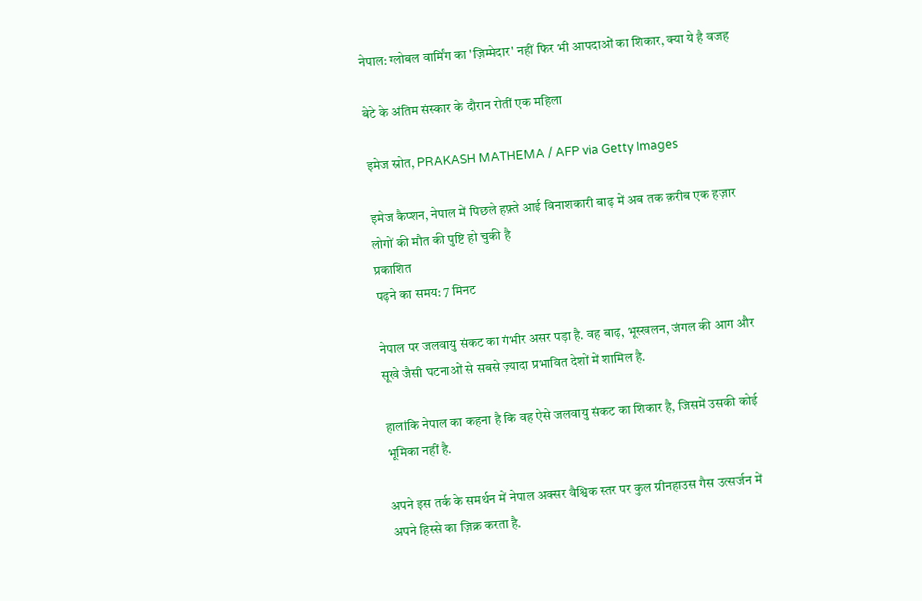नेपाल: ग्लोबल वार्मिंग का 'ज़िम्मेदार' नहीं फिर भी आपदाओं का शिकार, क्या ये है वजह

बेटे के अंतिम संस्कार के दौरान रोतीं एक महिला

इमेज स्रोत, PRAKASH MATHEMA / AFP via Getty Images

इमेज कैप्शन, नेपाल में पिछले हफ़्ते आई विनाशकारी बाढ़ में अब तक क़रीब एक हज़ार लोगों की मौत की पुष्टि हो चुकी है
प्रकाशित
पढ़ने का समय: 7 मिनट

नेपाल पर जलवायु संकट का गंभीर असर पड़ा है. वह बाढ़, भूस्खलन, जंगल की आग और सूखे जैसी घटनाओं से सबसे ज़्यादा प्रभावित देशों में शामिल है.

हालांकि नेपाल का कहना है कि वह ऐसे जलवायु संकट का शिकार है, जिसमें उसकी कोई भूमिका नहीं है.

अपने इस तर्क के समर्थन में नेपाल अक्सर वैश्विक स्तर पर कुल ग्रीनहाउस गैस उत्सर्जन में अपने हिस्से का ज़िक्र करता है.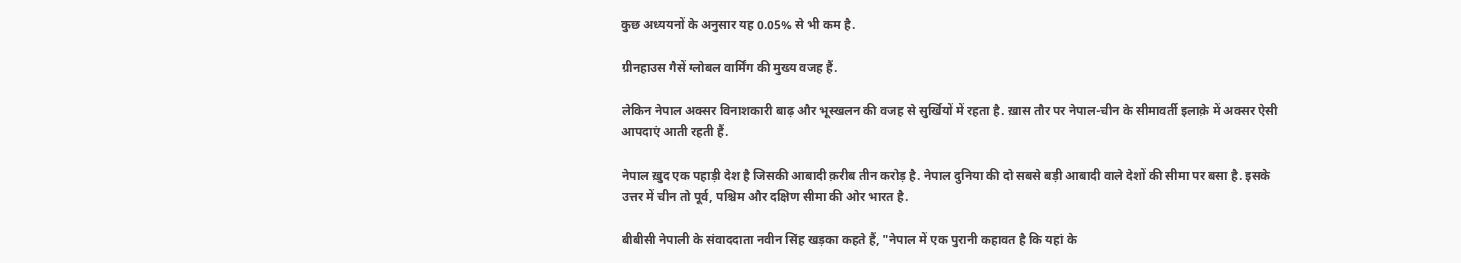कुछ अध्ययनों के अनुसार यह 0.05% से भी कम है.

ग्रीनहाउस गैसें ग्लोबल वार्मिंग की मुख्य वजह हैं.

लेकिन नेपाल अक्सर विनाशकारी बाढ़ और भूस्खलन की वजह से सुर्खियों में रहता है. ख़ास तौर पर नेपाल-चीन के सीमावर्ती इलाक़े में अक्सर ऐसी आपदाएं आती रहती हैं.

नेपाल ख़ुद एक पहाड़ी देश है जिसकी आबादी क़रीब तीन करोड़ है. नेपाल दुनिया की दो सबसे बड़ी आबादी वाले देशों की सीमा पर बसा है. इसके उत्तर में चीन तो पूर्व, पश्चिम और दक्षिण सीमा की ओर भारत है.

बीबीसी नेपाली के संवाददाता नवीन सिंह खड़का कहते हैं, "नेपाल में एक पुरानी कहावत है कि यहां के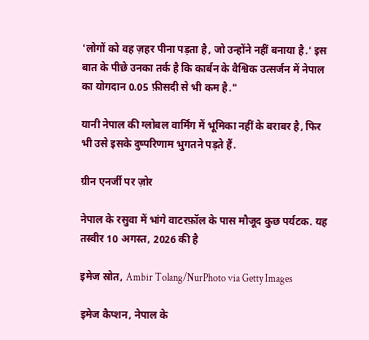'लोगों को वह ज़हर पीना पड़ता है, जो उन्होंने नहीं बनाया है.' इस बात के पीछे उनका तर्क है कि कार्बन के वैश्विक उत्सर्जन में नेपाल का योगदान 0.05 फ़ीसदी से भी कम है."

यानी नेपाल की ग्लोबल वार्मिंग में भूमिका नहीं के बराबर है, फिर भी उसे इसके दुष्परिणाम भुगतने पड़ते हैं.

ग्रीन एनर्जी पर ज़ोर

नेपाल के रसुवा में भांगे वाटरफ़ॉल के पास मौजूद कुछ पर्यटक. यह तस्वीर 10 अगस्त, 2026 की है

इमेज स्रोत, Ambir Tolang/NurPhoto via Getty Images

इमेज कैप्शन, नेपाल के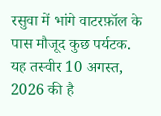रसुवा में भांगे वाटरफ़ॉल के पास मौजूद कुछ पर्यटक. यह तस्वीर 10 अगस्त, 2026 की है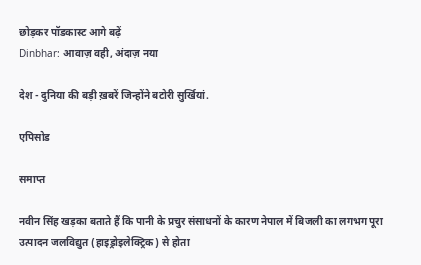छोड़कर पॉडकास्ट आगे बढ़ें
Dinbhar: आवाज़ वही, अंदाज़ नया

देश - दुनिया की बड़ी ख़बरें जिन्होंने बटोरी सुर्खियां.

एपिसोड

समाप्त

नवीन सिंह खड़का बताते हैं कि पानी के प्रचुर संसाधनों के कारण नेपाल में बिजली का लगभग पूरा उत्पादन जलविद्युत (हाइड्रोइलेक्ट्रिक) से होता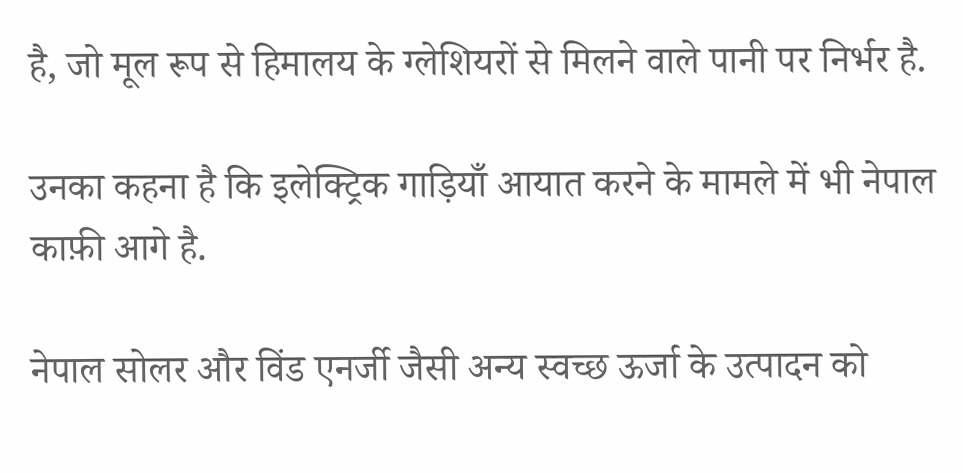है, जो मूल रूप से हिमालय के ग्लेशियरों से मिलने वाले पानी पर निर्भर है.

उनका कहना है कि इलेक्ट्रिक गाड़ियाँ आयात करने के मामले में भी नेपाल काफ़ी आगे है.

नेपाल सोलर और विंड एनर्जी जैसी अन्य स्वच्छ ऊर्जा के उत्पादन को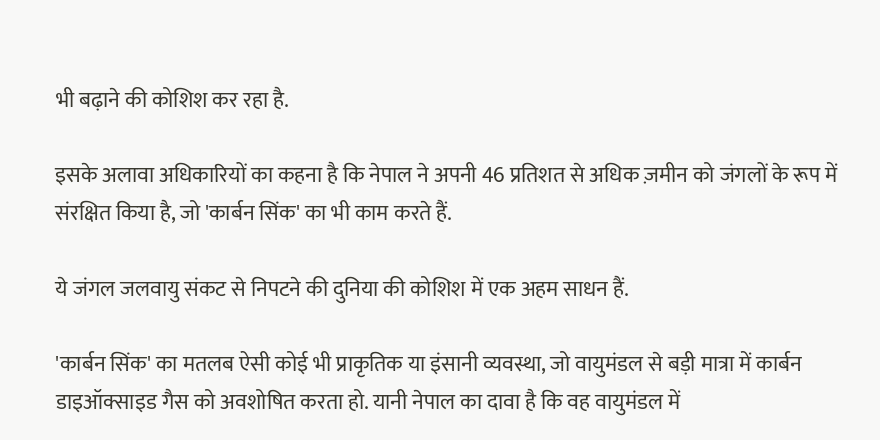भी बढ़ाने की कोशिश कर रहा है.

इसके अलावा अधिकारियों का कहना है कि नेपाल ने अपनी 46 प्रतिशत से अधिक ज़मीन को जंगलों के रूप में संरक्षित किया है, जो 'कार्बन सिंक' का भी काम करते हैं.

ये जंगल जलवायु संकट से निपटने की दुनिया की कोशिश में एक अहम साधन हैं.

'कार्बन सिंक' का मतलब ऐसी कोई भी प्राकृतिक या इंसानी व्यवस्था, जो वायुमंडल से बड़ी मात्रा में कार्बन डाइऑक्साइड गैस को अवशोषित करता हो. यानी नेपाल का दावा है कि वह वायुमंडल में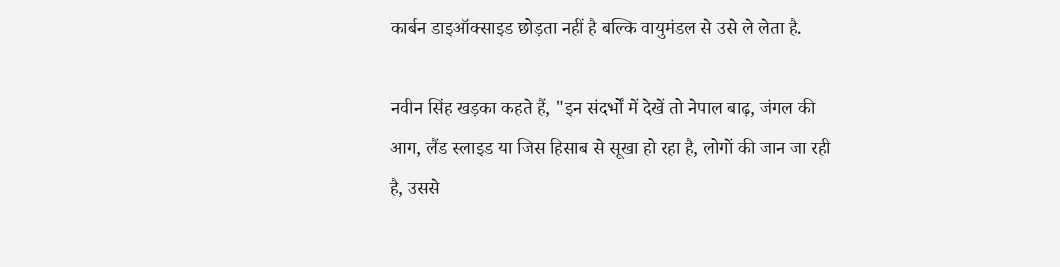कार्बन डाइऑक्साइड छोड़ता नहीं है बल्कि वायुमंडल से उसे ले लेता है.

नवीन सिंह खड़का कहते हैं, "इन संदर्भों में देखें तो नेपाल बाढ़, जंगल की आग, लैंड स्लाइड या जिस हिसाब से सूखा हो रहा है, लोगों की जान जा रही है, उससे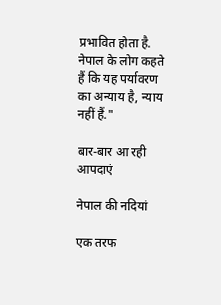प्रभावित होता है. नेपाल के लोग कहते हैं कि यह पर्यावरण का अन्याय है, न्याय नहीं हैं."

बार-बार आ रही आपदाएं

नेपाल की नदियां

एक तरफ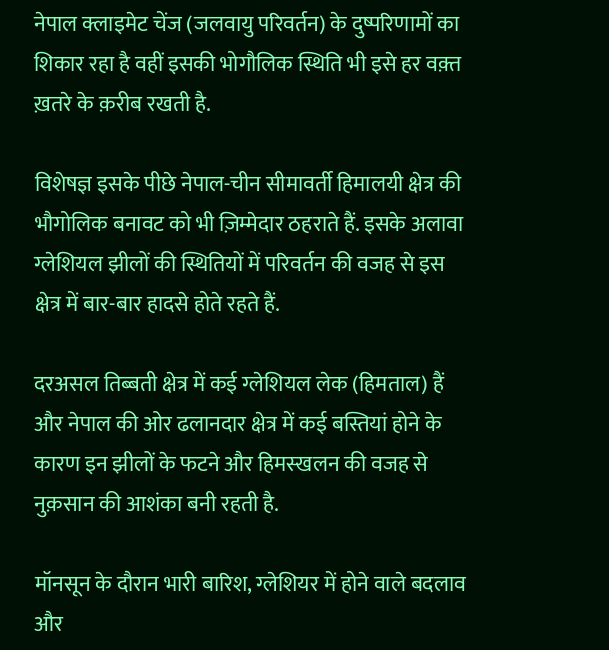नेपाल क्लाइमेट चेंज (जलवायु परिवर्तन) के दुष्परिणामों का शिकार रहा है वहीं इसकी भोगौलिक स्थिति भी इसे हर वक़्त ख़तरे के क़रीब रखती है.

विशेषज्ञ इसके पीछे नेपाल-चीन सीमावर्ती हिमालयी क्षेत्र की भौगोलिक बनावट को भी ज़िम्मेदार ठहराते हैं. इसके अलावा ग्लेशियल झीलों की स्थितियों में परिवर्तन की वजह से इस क्षेत्र में बार-बार हादसे होते रहते हैं.

दरअसल तिब्बती क्षेत्र में कई ग्लेशियल लेक (हिमताल) हैं और नेपाल की ओर ढलानदार क्षेत्र में कई बस्तियां होने के कारण इन झीलों के फटने और हिमस्खलन की वजह से नुक़सान की आशंका बनी रहती है.

मॉनसून के दौरान भारी बारिश, ग्लेशियर में होने वाले बदलाव और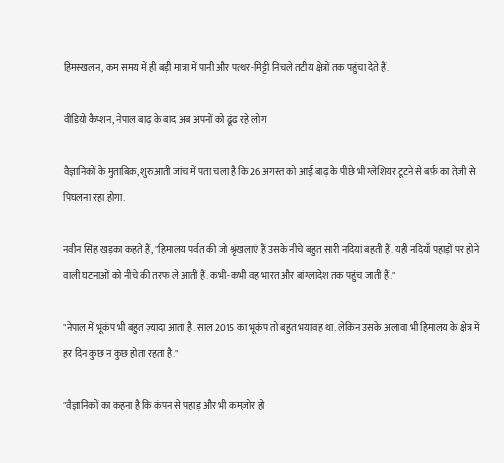हिमस्खलन, कम समय में ही बड़ी मात्रा में पानी और पत्थर-मिट्टी निचले तटीय क्षेत्रों तक पहुंचा देते हैं.

वीडियो कैप्शन, नेपाल बाढ़ के बाद अब अपनों को ढूंढ रहे लोग

वैज्ञानिकों के मुताबिक़, शुरुआती जांच में पता चला है कि 26 अगस्त को आई बाढ़ के पीछे भी ग्लेशियर टूटने से बर्फ़ का तेज़ी से पिघलना रहा होगा.

नवीन सिंह खड़का कहते हैं, "हिमालय पर्वत की जो श्रृंखलाएं हैं उसके नीचे बहुत सारी नदियां बहती हैं. यही नदियाँ पहाड़ों पर होने वाली घटनाओं को नीचे की तरफ ले आती हैं. कभी-कभी वह भारत और बांग्लादेश तक पहुंच जाती हैं."

"नेपाल में भूकंप भी बहुत ज़्यादा आता है. साल 2015 का भूकंप तो बहुत भयावह था. लेकिन उसके अलावा भी हिमालय के क्षेत्र में हर दिन कुछ न कुछ होता रहता है."

"वैज्ञानिकों का कहना है कि कंपन से पहाड़ और भी कमज़ोर हो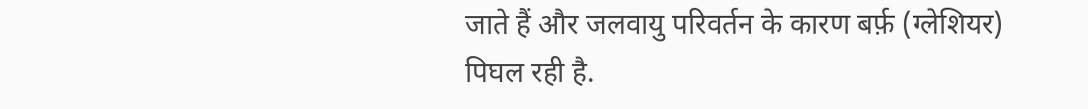जाते हैं और जलवायु परिवर्तन के कारण बर्फ़ (ग्लेशियर) पिघल रही है.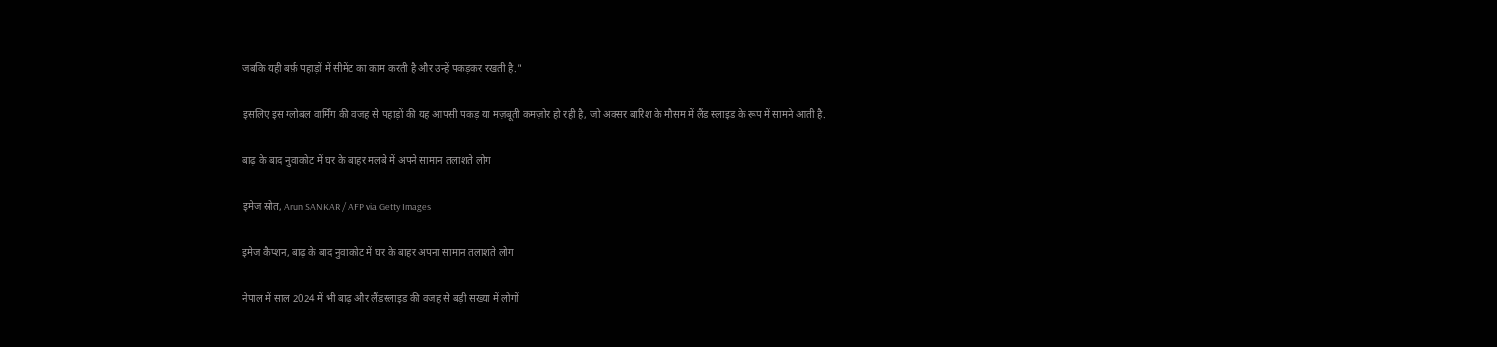जबकि यही बर्फ़ पहाड़ों में सीमेंट का काम करती है और उन्हें पकड़कर रखती है."

इसलिए इस ग्लोबल वार्मिंग की वजह से पहाड़ों की यह आपसी पकड़ या मज़बूती कमज़ोर हो रही है, जो अक्सर बारिश के मौसम में लैंड स्लाइड के रूप में सामने आती है.

बाढ़ के बाद नुवाकोट में घर के बाहर मलबे में अपने सामान तलाशते लोग

इमेज स्रोत, Arun SANKAR / AFP via Getty Images

इमेज कैप्शन, बाढ़ के बाद नुवाकोट में घर के बाहर अपना सामान तलाशते लोग

नेपाल में साल 2024 में भी बाढ़ और लैंडस्लाइड की वजह से बड़ी सख्या में लोगों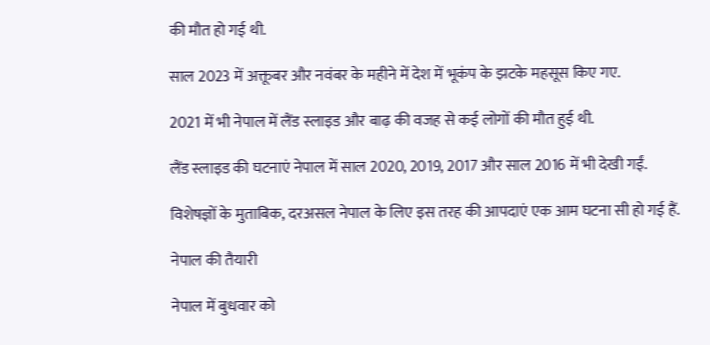की मौत हो गई थी.

साल 2023 में अक्तूबर और नवंबर के महीने में देश में भूकंप के झटके महसूस किए गए.

2021 में भी नेपाल में लैंड स्लाइड और बाढ़ की वजह से कई लोगों की मौत हुई थी.

लैंड स्लाइड की घटनाएं नेपाल में साल 2020, 2019, 2017 और साल 2016 में भी देखी गईं.

विशेषज्ञों के मुताबिक, दरअसल नेपाल के लिए इस तरह की आपदाएं एक आम घटना सी हो गई हैं.

नेपाल की तैयारी

नेपाल में बुधवार को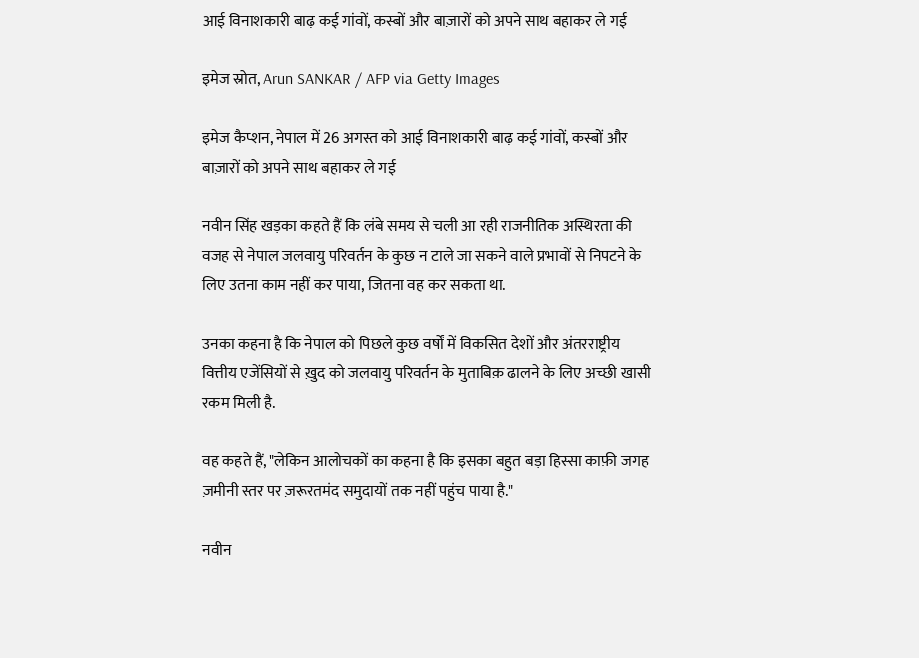आई विनाशकारी बाढ़ कई गांवों, कस्बों और बाज़ारों को अपने साथ बहाकर ले गई

इमेज स्रोत, Arun SANKAR / AFP via Getty Images

इमेज कैप्शन, नेपाल में 26 अगस्त को आई विनाशकारी बाढ़ कई गांवों, कस्बों और बाज़ारों को अपने साथ बहाकर ले गई

नवीन सिंह खड़का कहते हैं कि लंबे समय से चली आ रही राजनीतिक अस्थिरता की वजह से नेपाल जलवायु परिवर्तन के कुछ न टाले जा सकने वाले प्रभावों से निपटने के लिए उतना काम नहीं कर पाया, जितना वह कर सकता था.

उनका कहना है कि नेपाल को पिछले कुछ वर्षों में विकसित देशों और अंतरराष्ट्रीय वित्तीय एजेंसियों से ख़ुद को जलवायु परिवर्तन के मुताबिक़ ढालने के लिए अच्छी खासी रकम मिली है.

वह कहते हैं, "लेकिन आलोचकों का कहना है कि इसका बहुत बड़ा हिस्सा काफ़ी जगह ज़मीनी स्तर पर ज़रूरतमंद समुदायों तक नहीं पहुंच पाया है."

नवीन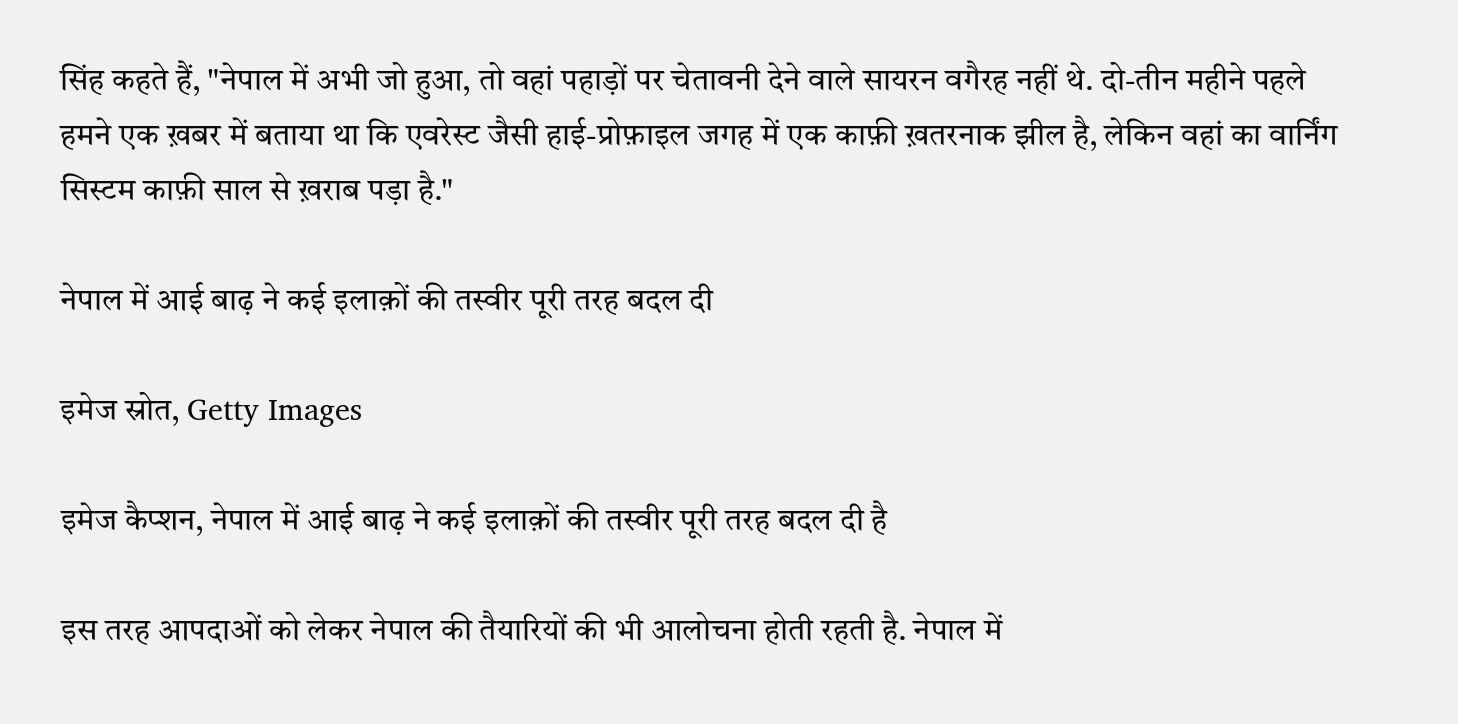सिंह कहते हैं, "नेपाल में अभी जो हुआ, तो वहां पहाड़ों पर चेतावनी देने वाले सायरन वगैरह नहीं थे. दो-तीन महीने पहले हमने एक ख़बर में बताया था कि एवरेस्ट जैसी हाई-प्रोफ़ाइल जगह में एक काफ़ी ख़तरनाक झील है, लेकिन वहां का वार्निंग सिस्टम काफ़ी साल से ख़राब पड़ा है."

नेपाल में आई बाढ़ ने कई इलाक़ों की तस्वीर पूरी तरह बदल दी

इमेज स्रोत, Getty Images

इमेज कैप्शन, नेपाल में आई बाढ़ ने कई इलाक़ों की तस्वीर पूरी तरह बदल दी है

इस तरह आपदाओं को लेकर नेपाल की तैयारियों की भी आलोचना होती रहती है. नेपाल में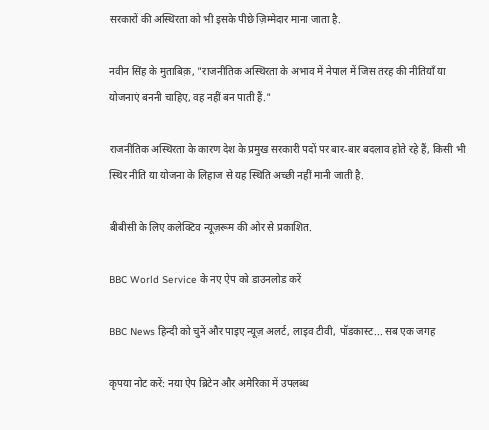सरकारों की अस्थिरता को भी इसके पीछे ज़िम्मेदार माना जाता है.

नवीन सिंह के मुताबिक़, "राजनीतिक अस्थिरता के अभाव में नेपाल में जिस तरह की नीतियाँ या योजनाएं बननी चाहिए, वह नहीं बन पाती हैं."

राजनीतिक अस्थिरता के कारण देश के प्रमुख सरकारी पदों पर बार-बार बदलाव होते रहे हैं, किसी भी स्थिर नीति या योजना के लिहाज से यह स्थिति अच्छी नहीं मानी जाती है.

बीबीसी के लिए कलेक्टिव न्यूज़रूम की ओर से प्रकाशित.

BBC World Service के नए ऐप को डाउनलोड करें

BBC News हिन्दी को चुनें और पाइए न्यूज़ अलर्ट, लाइव टीवी, पॉडकास्ट... सब एक जगह

कृपया नोट करें: नया ऐप ब्रिटेन और अमेरिका में उपलब्ध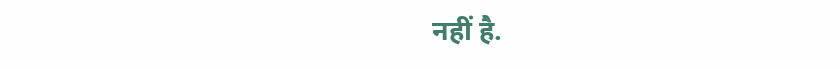नहीं है.